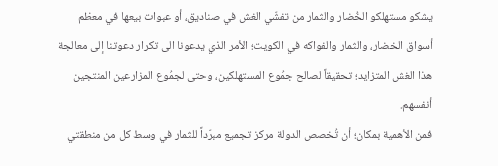يشكو مستهلكو الخُضار والثمار من تفشّي الغش في صناديق، أو عبوات بيعها في معظم أسواق الخضار، والثمار والفواكه في الكويت؛ الأمر الذي يدعونا الى تكرار دعوتنا إلى معالجة هذا الغش المتزايد؛ تحقيقاً لصالح جمُوع المستهلكين، وحتى لجمُوع المزارعين المنتجين أنفسهم.
فمن الأهمية بمكان؛ أن تُخصص الدولة مركز تجميع مبرّداً للثمار في وسط كل من منطقتي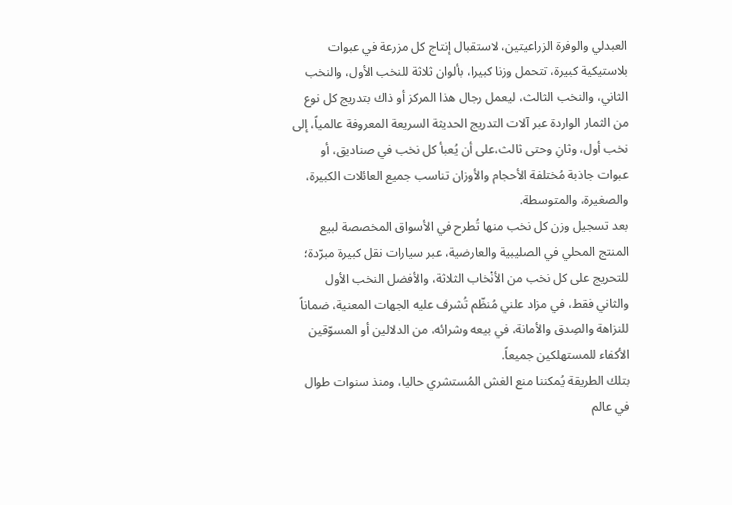العبدلي والوفرة الزراعيتين، لاستقبال إنتاج كل مزرعة في عبوات بلاستيكية كبيرة، تتحمل وزنا كبيرا، بألوان ثلاثة للنخب الأول، والنخب الثاني، والنخب الثالث، ليعمل رجال هذا المركز أو ذاك بتدريج كل نوع من الثمار الواردة عبر آلات التدريج الحديثة السريعة المعروفة عالمياً، إلى نخب أول، وثانِ وحتى ثالث،على أن يُعبأ كل نخب في صناديق، أو عبوات جاذبة مُختلفة الأحجام والأوزان تناسب جميع العائلات الكبيرة، والصغيرة، والمتوسطة.
بعد تسجيل وزن كل نخب منها تُطرح في الأسواق المخصصة لبيع المنتج المحلي في الصليبية والعارضية، عبر سيارات نقل كبيرة مبرّدة؛ للتحريج على كل نخب من الأنْخاب الثلاثة، والأفضل النخب الأول والثاني فقط، في مزاد علني مُنظّم تُشرف عليه الجهات المعنية، ضماناً للنزاهة والصِدق والأمانة، في بيعه وشرائه، من الدلالين أو المسوّقين الأكفاء للمستهلكين جميعاً.
بتلك الطريقة يُمكننا منع الغش المُستشري حاليا، ومنذ سنوات طوال في عالم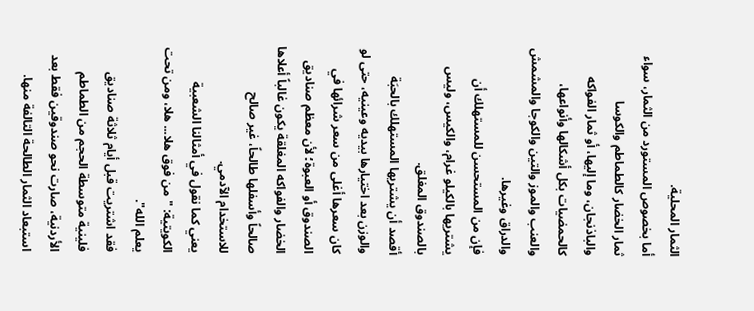الثمار المحلية.
أما بخصوص المستورد من الثمار، سواء ثمار الخضار كالطماطم والكوسا والباذنجان، وما إليها، أو ثمار الفواكه كالحمضيات بكل أشكالها وأنواعها، والعنب والموز والتين والكوجا والمشمش والدراق وغيرها.
فإن من المستحسن للمستهلك أن يشتريها بالكيلو غرام، والكيس، وليس بالصندوق المغلق.
أقصد أن يشتريها المستهلك بالحبَة والوزن بعد اختيارها بيديه وعينيه، حتى لو كان سعرها أغلى من سعر شرائها في الصندوق أو العبوة؛ لأن معظم صناديق الخضار والفواكه المغلقة يكون غالباً أعلاها صالحاً وأسفلها طالحاً، غير صالح للاستخدام الآدمي.
يعني كما نقول في أمثالنا الشعبية الكويتية: "من فوق هلا... هلا، ومن تحت يعلم الله".
فقد اشتريت قبل أيام ثلاثة صناديق فلينية متوسطة الحجم من الطماطم الأردنية، صارت نحو صندوقين فقط بعد استبعاد الثمار الطالحة التالفة منها.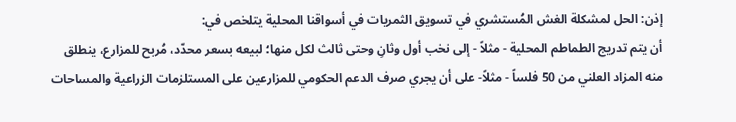إذن: الحل لمشكلة الغش المُستشري في تسويق الثمريات في أسواقنا المحلية يتلخص في:
أن يتم تدريج الطماطم المحلية - مثلاً - إلى نخب أول وثانِ وحتى ثالث لكل منها؛ لبيعه بسعر محدّد، مُربح للمزارع، ينطلق منه المزاد العلني من 50 فلساً - مثلاً- على أن يجري صرف الدعم الحكومي للمزارعين على المستلزمات الزراعية والمساحات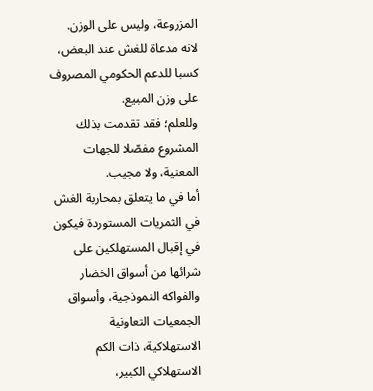المزروعة، وليس على الوزن.
لانه مدعاة للغش عند البعض، كسبا للدعم الحكومي المصروف على وزن المبيع.
وللعلم؛ فقد تقدمت بذلك المشروع مفصّلا للجهات المعنية، ولا مجيب.
أما في ما يتعلق بمحاربة الغش في الثمريات المستوردة فيكون في إقبال المستهلكين على شرائها من أسواق الخضار والفواكه النموذجية، وأسواق الجمعيات التعاونية الاستهلاكية، ذات الكم الاستهلاكي الكبير،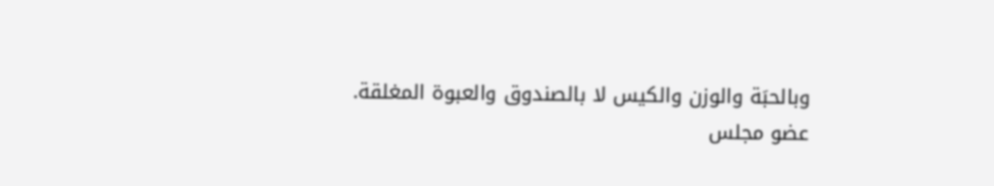وبالحبَة والوزن والكيس لا بالصندوق والعبوة المغلقة.
عضو مجلس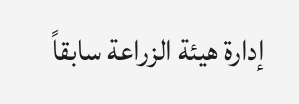إدارة هيئة الزراعة سابقاً